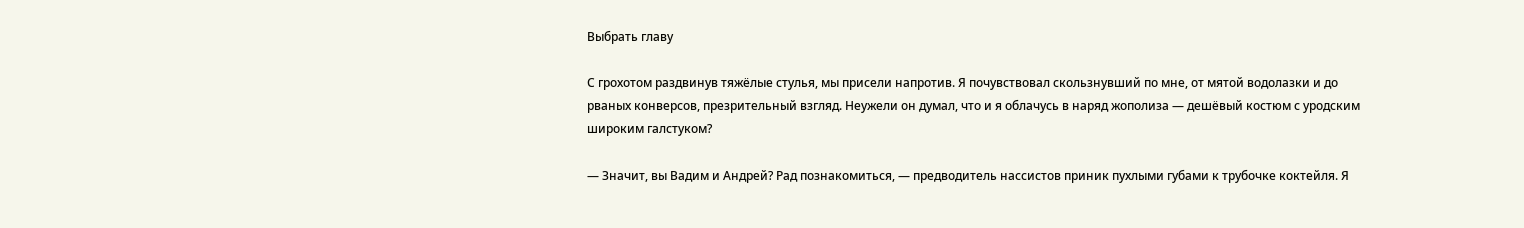Выбрать главу

С грохотом раздвинув тяжёлые стулья, мы присели напротив. Я почувствовал скользнувший по мне, от мятой водолазки и до рваных конверсов, презрительный взгляд. Неужели он думал, что и я облачусь в наряд жополиза — дешёвый костюм с уродским широким галстуком?

— Значит, вы Вадим и Андрей? Рад познакомиться, — предводитель нассистов приник пухлыми губами к трубочке коктейля. Я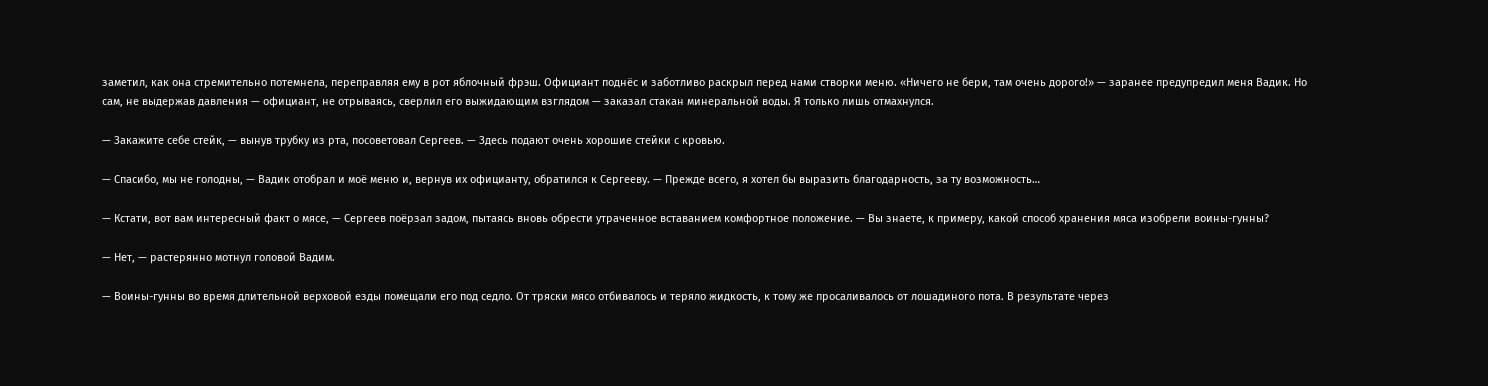заметил, как она стремительно потемнела, переправляя ему в рот яблочный фрэш. Официант поднёс и заботливо раскрыл перед нами створки меню. «Ничего не бери, там очень дорого!» — заранее предупредил меня Вадик. Но сам, не выдержав давления — официант, не отрываясь, сверлил его выжидающим взглядом — заказал стакан минеральной воды. Я только лишь отмахнулся.

— Закажите себе стейк, — вынув трубку из рта, посоветовал Сергеев. — Здесь подают очень хорошие стейки с кровью.

— Спасибо, мы не голодны, — Вадик отобрал и моё меню и, вернув их официанту, обратился к Сергееву. — Прежде всего, я хотел бы выразить благодарность, за ту возможность…

— Кстати, вот вам интересный факт о мясе, — Сергеев поёрзал задом, пытаясь вновь обрести утраченное вставанием комфортное положение. — Вы знаете, к примеру, какой способ хранения мяса изобрели воины-гунны?

— Нет, — растерянно мотнул головой Вадим.

— Воины-гунны во время длительной верховой езды помещали его под седло. От тряски мясо отбивалось и теряло жидкость, к тому же просаливалось от лошадиного пота. В результате через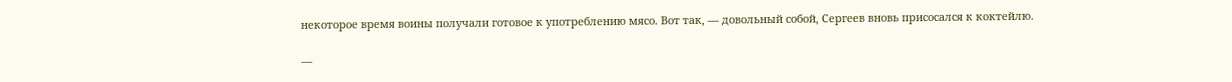некоторое время воины получали готовое к употреблению мясо. Вот так, — довольный собой, Сергеев вновь присосался к коктейлю.

—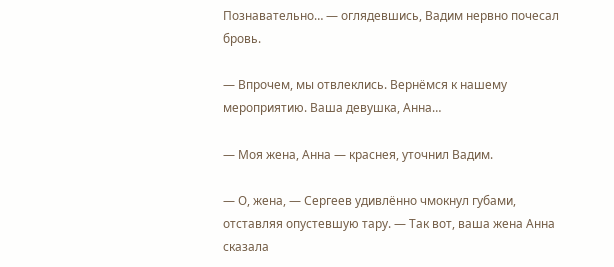Познавательно… — оглядевшись, Вадим нервно почесал бровь.

— Впрочем, мы отвлеклись. Вернёмся к нашему мероприятию. Ваша девушка, Анна…

— Моя жена, Анна — краснея, уточнил Вадим.

— О, жена, — Сергеев удивлённо чмокнул губами, отставляя опустевшую тару. — Так вот, ваша жена Анна сказала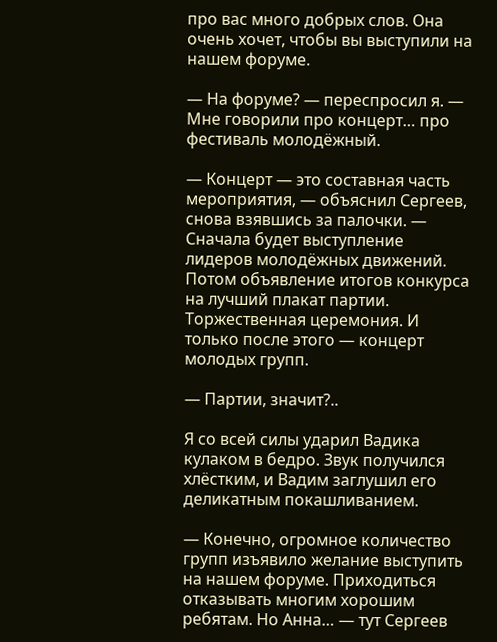про вас много добрых слов. Она очень хочет, чтобы вы выступили на нашем форуме.

— На форуме? — переспросил я. — Мне говорили про концерт… про фестиваль молодёжный.

— Концерт — это составная часть мероприятия, — объяснил Сергеев, снова взявшись за палочки. — Сначала будет выступление лидеров молодёжных движений. Потом объявление итогов конкурса на лучший плакат партии. Торжественная церемония. И только после этого — концерт молодых групп.

— Партии, значит?..

Я со всей силы ударил Вадика кулаком в бедро. Звук получился хлёстким, и Вадим заглушил его деликатным покашливанием.

— Конечно, огромное количество групп изъявило желание выступить на нашем форуме. Приходиться отказывать многим хорошим ребятам. Но Анна… — тут Сергеев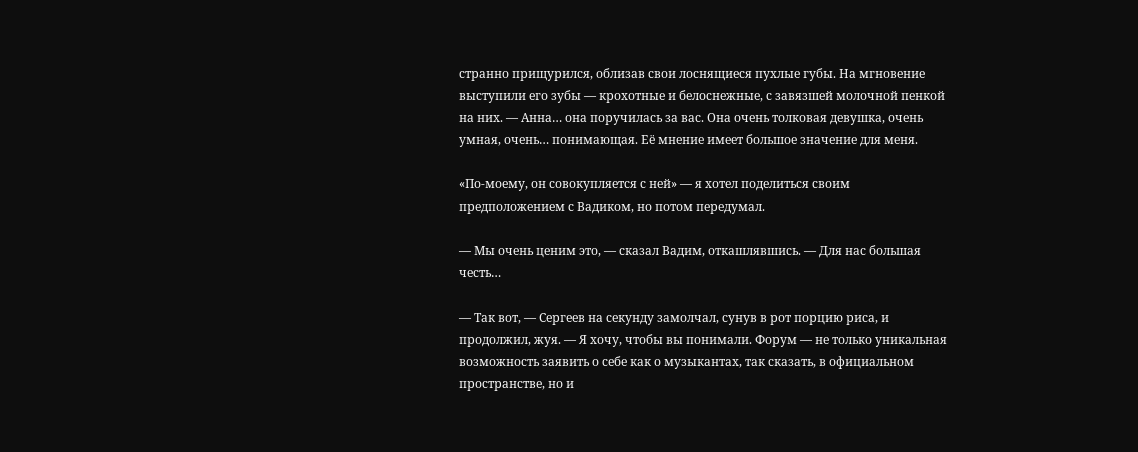странно прищурился, облизав свои лоснящиеся пухлые губы. На мгновение выступили его зубы — крохотные и белоснежные, с завязшей молочной пенкой на них. — Анна… она поручилась за вас. Она очень толковая девушка, очень умная, очень… понимающая. Её мнение имеет большое значение для меня.

«По-моему, он совокупляется с ней» — я хотел поделиться своим предположением с Вадиком, но потом передумал.

— Мы очень ценим это, — сказал Вадим, откашлявшись. — Для нас большая честь…

— Так вот, — Сергеев на секунду замолчал, сунув в рот порцию риса, и продолжил, жуя. — Я хочу, чтобы вы понимали. Форум — не только уникальная возможность заявить о себе как о музыкантах, так сказать, в официальном пространстве, но и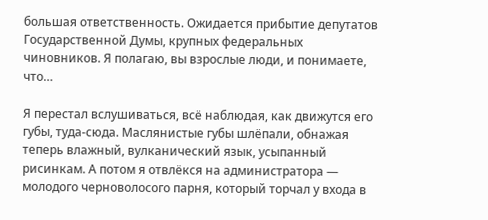большая ответственность. Ожидается прибытие депутатов Государственной Думы, крупных федеральных чиновников. Я полагаю, вы взрослые люди, и понимаете, что…

Я перестал вслушиваться, всё наблюдая, как движутся его губы, туда-сюда. Маслянистые губы шлёпали, обнажая теперь влажный, вулканический язык, усыпанный рисинкам. А потом я отвлёкся на администратора — молодого черноволосого парня, который торчал у входа в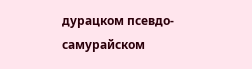дурацком псевдо-самурайском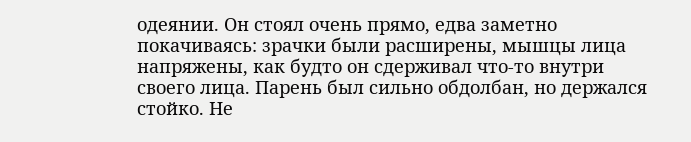одеянии. Он стоял очень прямо, едва заметно покачиваясь: зрачки были расширены, мышцы лица напряжены, как будто он сдерживал что-то внутри своего лица. Парень был сильно обдолбан, но держался стойко. Не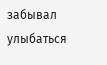забывал улыбаться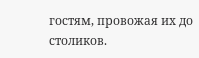гостям, провожая их до столиков.